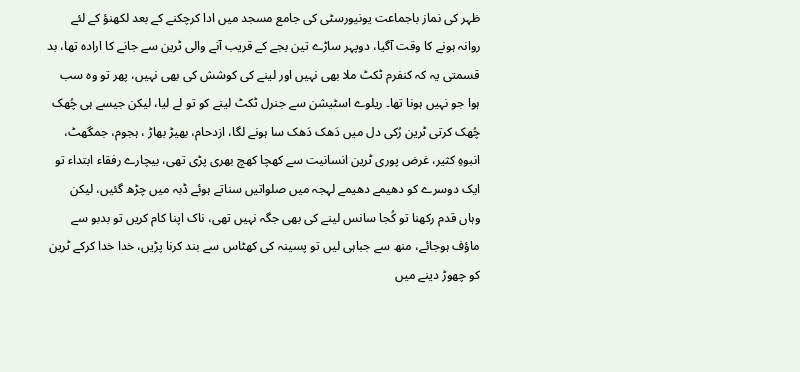ظہر کی نماز باجماعت یونیورسٹی کی جامع مسجد میں ادا کرچکنے کے بعد لکھنؤ کے لئے روانہ ہونے کا وقت آگیا، دوپہر ساڑے تین بجے کے قریب آنے والی ٹرین سے جانے کا ارادہ تھا، بد قسمتی یہ کہ کنفرم ٹکٹ ملا بھی نہیں اور لینے کی کوشش کی بھی نہیں، پھر تو وہ سب ہوا جو نہیں ہونا تھا۔ ریلوے اسٹیشن سے جنرل ٹکٹ لینے کو تو لے لیا، لیکن جیسے ہی چُھک چُھک کرتی ٹرین رُکی دل میں دَھک دَھک سا ہونے لگا، ازدحام، بھیڑ بھاڑ ، ہجوم، جمگھٹ، انبوہِ کثیر، غرض پوری ٹرین انسانیت سے کھچا کھچ بھری پڑی تھی، بیچارے رفقاء ابتداء تو ایک دوسرے کو دھیمے دھیمے لہجہ میں صلواتیں سناتے ہوئے ڈبہ میں چڑھ گئیں، لیکن وہاں قدم رکھنا تو کُجا سانس لینے کی بھی جگہ نہیں تھی، ناک اپنا کام کریں تو بدبو سے ماؤف ہوجائے، منھ سے جباہی لیں تو پسینہ کی کھٹاس سے بند کرنا پڑیں، خدا خدا کرکے ٹرین کو چھوڑ دینے میں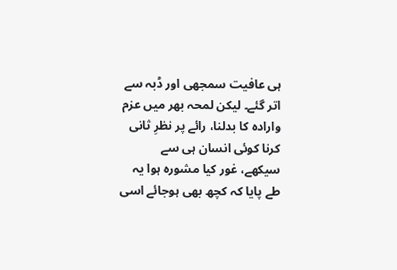ہی عافیت سمجھی اور ڈبہ سے اتر گئے۔ لیکن لمحہ بھر میں عزم وارادہ کا بدلنا، رائے پر نظرِ ثانی کرنا کوئی انسان ہی سے سیکھے، غور کیا مشورہ ہوا یہ طے پایا کہ کچھ بھی ہوجائے اسی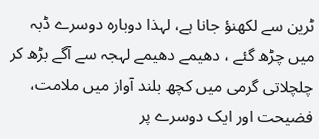ٹرین سے لکھنؤ جانا ہے، لہذا دوبارہ دوسرے ڈبہ میں چڑھ گئے ، دھیمے دھیمے لہجہ سے آگے بڑھ کر چلچلاتی گرمی میں کچھ بلند آواز میں ملامت، فضیحت اور ایک دوسرے پر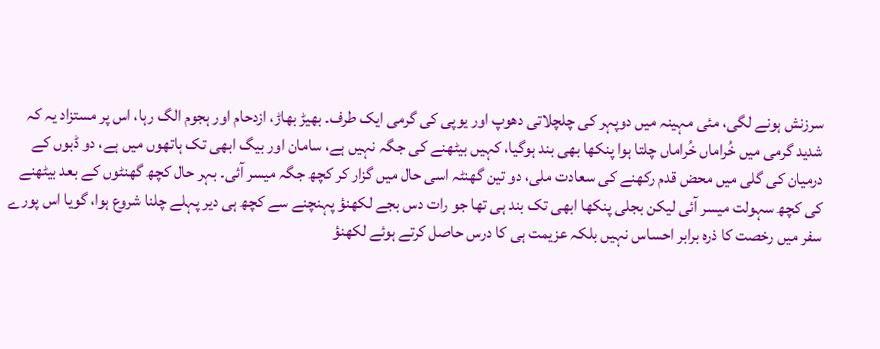سرزنش ہونے لگی، مئی مہینہ میں دوپہر کی چلچلاتی دھوپ اور یوپی کی گرمی ایک طرف۔ بھیڑ بھاڑ، ازدحام اور ہجوم الگ رہا، اس پر مستزاد یہ کہ شدید گرمی میں خُراماں خُراماں چلتا ہوا پنکھا بھی بند ہوگیا، کہیں بیٹھنے کی جگہ نہیں ہے، سامان اور بیگ ابھی تک ہاتھوں میں ہے، دو ڈبوں کے درمیان کی گلی میں محض قدم رکھنے کی سعادت ملی، دو تین گھنٹہ اسی حال میں گزار کر کچھ جگہ میسر آئی۔ بہر حال کچھ گھنٹوں کے بعد بیٹھنے کی کچھ سہولت میسر آئی لیکن بجلی پنکھا ابھی تک بند ہی تھا جو رات دس بجے لکھنؤ پہنچنے سے کچھ ہی دیر پہلے چلنا شروع ہوا، گویا اس پورے سفر میں رخصت کا ذرہ برابر احساس نہیں بلکہ عزیمت ہی کا درس حاصل کرتے ہوئے لکھنؤ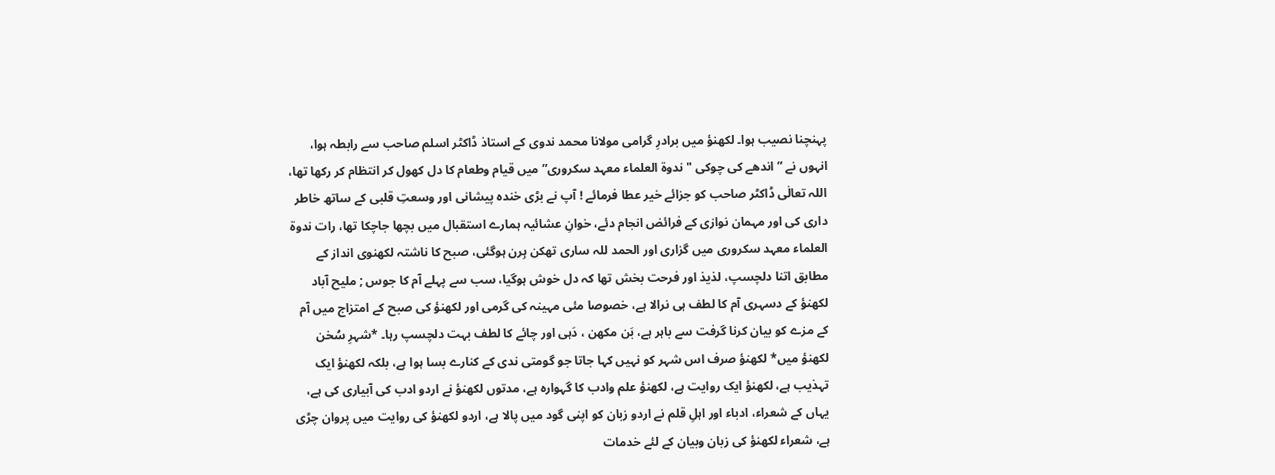پہنچنا نصیب ہوا۔ لکھنؤ میں برادرِ گرامی مولانا محمد ندوی کے استاذ ڈاکٹر اسلم صاحب سے رابطہ ہوا، انہوں نے ” اندھے کی چوکی "ندوۃ العلماء معہد سکروری” میں قیام وطعام کا دل کھول کر انتظام کر رکھا تھا، اللہ تعالٰی ڈاکٹر صاحب کو جزائے خیر عطا فرمائے ! آپ نے بڑی خندہ پیشانی اور وسعتِ قلبی کے ساتھ خاطر داری کی اور مہمان نوازی کے فرائض انجام دئے، خوانِ عشائیہ ہمارے استقبال میں بچھا جاچکا تھا، رات ندوۃ العلماء معہد سکروری میں گزاری اور الحمد للہ ساری تھکن ہِرن ہوگئی، صبح کا ناشتہ لکھنوی انداز کے مطابق اتنا دلچسپ، لذیذ اور فرحت بخش تھا کہ دل خوش ہوگیا، سب سے پہلے آم کا جوس ; ملیح آباد لکھنؤ کے دسہری آم کا لطف ہی نرالا ہے، خصوصا مئی مہینہ کی گرمی اور لکھنؤ کی صبح کے امتزاج میں آم کے مزے کو بیان کرنا گرفت سے باہر ہے، بَن مکھن ، دَہی اور چائے کا لطف بہت دلچسپ رہا۔ *شہرِ سُخن لکھنؤ میں* لکھنؤ صرف اس شہر کو نہیں کہا جاتا جو گومتی ندی کے کنارے بسا ہوا ہے، بلکہ لکھنؤ ایک تہذیب ہے، لکھنؤ ایک روایت ہے، لکھنؤ علم وادب کا گہوارہ ہے، مدتوں لکھنؤ نے اردو ادب کی آبیاری کی ہے، یہاں کے شعراء، ادباء اور اہلِ قلم نے اردو زبان کو اپنی گود میں پالا ہے، اردو لکھنؤ کی روایت میں پروان چڑی ہے، شعراء لکھنؤ کی زبان وبیان کے لئے خدمات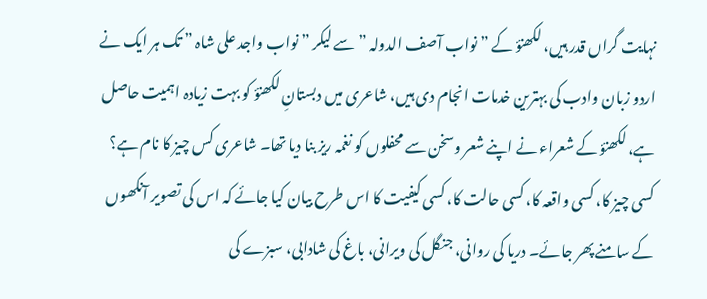نہایت گراں قدر ہیں، لکھنؤ کے ” نواب آصف الدولہ ” سے لیکر ” نواب واجد علی شاہ ” تک ہر ایک نے اردو زبان وادب کی بہترین خدمات انجام دی ہیں، شاعری میں دبستانِ لکھنؤ کو بہت زیادہ اہمیت حاصل ہے، لکھنؤ کے شعراء نے اپنے شعر وسخن سے محفلوں کو نغمہ ریز بنا دیا تھا۔ شاعری کس چیز کا نام ہے؟ کسی چیز کا، کسی واقعہ کا، کسی حالت کا، کسی کیفیت کا اس طرح بیان کیا جائے کہ اس کی تصویر آنکھوں کے سامنے پھر جائے۔ دریا کی روانی، جنگل کی ویرانی، باغ کی شادابی، سبزے کی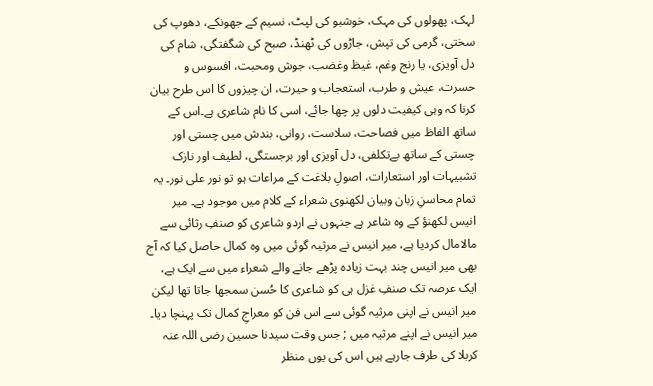لہک، پھولوں کی مہک، خوشبو کی لپٹ، نسیم کے جھونکے، دھوپ کی سختی، گرمی کی تپش، جاڑوں کی ٹھنڈ، صبح کی شگفتگی، شام کی دل آویزی، یا رنج وغم، غیظ وغضب، جوش ومحبت، افسوس و حسرت، عیش و طرب، استعجاب و حیرت، ان چیزوں کا اس طرح بیان کرنا کہ وہی کیفیت دلوں پر چھا جائے، اسی کا نام شاعری ہے۔اس کے ساتھ الفاظ میں فصاحت، سلاست، روانی، بندش میں چستی اور چستی کے ساتھ بےتکلفی، دل آویزی اور برجستگی، لطیف اور نازک تشبیہات اور استعارات، اصولِ بلاغت کے مراعات ہو تو نور علی نور۔ یہ تمام محاسنِ زبان وبیان لکھنوی شعراء کے کلام میں موجود ہے۔ میر انیس لکھنؤ کے وہ شاعر ہے جنہوں نے اردو شاعری کو صنفِ رثائی سے مالامال کردیا ہے، میر انیس نے مرثیہ گوئی میں وہ کمال حاصل کیا کہ آج بھی میر انیس چند بہت زیادہ پڑھے جانے والے شعراء میں سے ایک ہے، ایک عرصہ تک صنفِ غزل ہی کو شاعری کا حُسن سمجھا جاتا تھا لیکن میر انیس نے اپنی مرثیہ گوئی سے اس فن کو معراجِ کمال تک پہنچا دیا۔ میر انیس نے اپنے مرثیہ میں ; جس وقت سیدنا حسین رضی اللہ عنہ کربلا کی طرف جارہے ہیں اس کی یوں منظر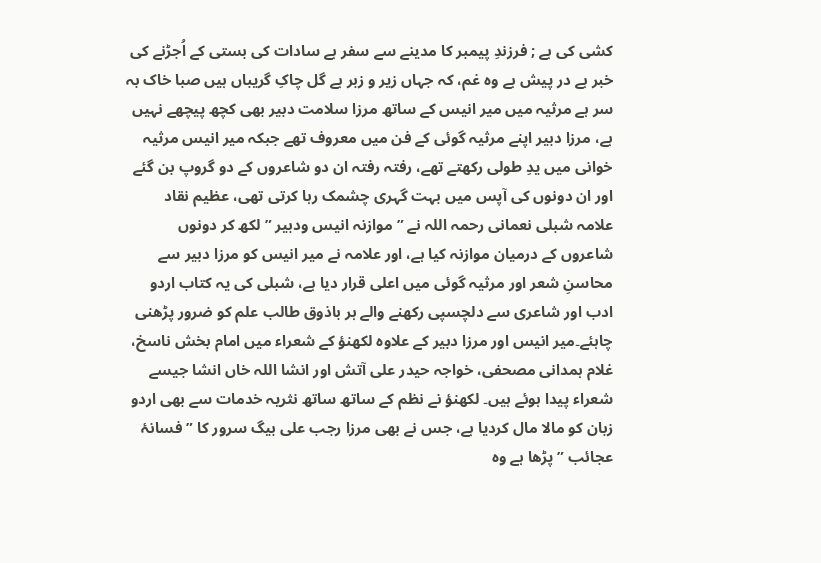کشی کی ہے ; فرزندِ پیمبر کا مدینے سے سفر ہے سادات کی بستی کے اُجڑنے کی خبر ہے در پیش ہے وہ غم، کہ جہاں زیر و زبر ہے گل چاکِ گریباں ہیں صبا خاک بہ سر ہے مرثیہ میں میر انیس کے ساتھ مرزا سلامت دبیر بھی کچھ پیچھے نہیں ہے، مرزا دبیر اپنے مرثیہ گوئی کے فن میں معروف تھے جبکہ میر انیس مرثیہ خوانی میں یدِ طولی رکھتے تھے، رفتہ رفتہ ان دو شاعروں کے دو گروپ بن گئے اور ان دونوں کی آپس میں بہت گہری چشمک رہا کرتی تھی، عظیم نقاد علامہ شبلی نعمانی رحمہ اللہ نے ” موازنہ انیس ودبیر ” لکھ کر دونوں شاعروں کے درمیان موازنہ کیا ہے، اور علامہ نے میر انیس کو مرزا دبیر سے محاسنِ شعر اور مرثیہ گوئی میں اعلی قرار دیا ہے، شبلی کی یہ کتاب اردو ادب اور شاعری سے دلچسپی رکھنے والے ہر باذوق طالب علم کو ضرور پڑھنی چاہئے۔میر انیس اور مرزا دبیر کے علاوہ لکھنؤ کے شعراء میں امام بخش ناسخ، غلام ہمدانی مصحفی، خواجہ حیدر علی آتش اور انشا اللہ خاں انشا جیسے شعراء پیدا ہوئے ہیں۔ لکھنؤ نے نظم کے ساتھ ساتھ نثریہ خدمات سے بھی اردو زبان کو مالا مال کردیا ہے، جس نے بھی مرزا رجب علی بیگ سرور کا ” فسانۂ عجائب ” پڑھا ہے وہ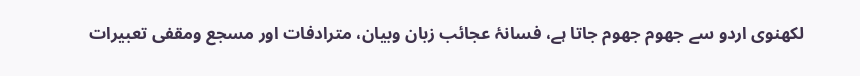لکھنوی اردو سے جھوم جھوم جاتا ہے، فسانۂ عجائب زبان وبیان، مترادفات اور مسجع ومقفی تعبیرات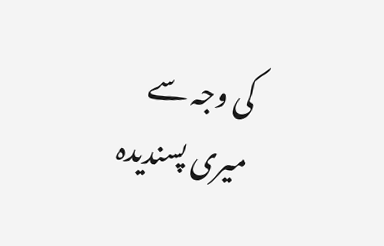کی وجہ سے میری پسندیدہ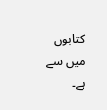کتابوں میں سے ہے۔